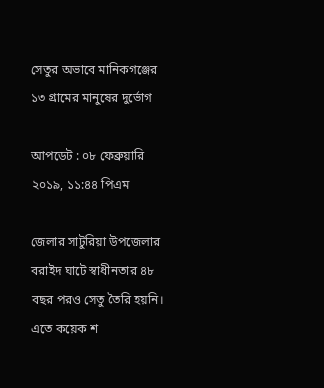সেতুর অভাবে মানিকগঞ্জের ১৩ গ্রামের মানুষের দুর্ভোগ

আপডেট : ০৮ ফেব্রুয়ারি ২০১৯, ১১:৪৪ পিএম

জেলার সাটুরিয়া উপজেলার বরাইদ ঘাটে স্বাধীনতার ৪৮ বছর পরও সেতু তৈরি হয়নি। এতে কয়েক শ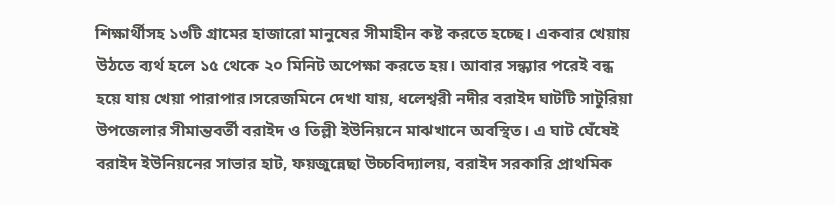শিক্ষার্থীসহ ১৩টি গ্রামের হাজারো মানুষের সীমাহীন কষ্ট করতে হচ্ছে। একবার খেয়ায় উঠতে ব্যর্থ হলে ১৫ থেকে ২০ মিনিট অপেক্ষা করতে হয়। আবার সন্ধ্যার পরেই বন্ধ হয়ে যায় খেয়া পারাপার।সরেজমিনে দেখা যায়, ধলেশ্বরী নদীর বরাইদ ঘাটটি সাটুরিয়া উপজেলার সীমান্তবর্তী বরাইদ ও তিল্লী ইউনিয়নে মাঝখানে অবস্থিত। এ ঘাট ঘেঁষেই বরাইদ ইউনিয়নের সাভার হাট, ফয়জুন্নেছা উচ্চবিদ্যালয়, বরাইদ সরকারি প্রাথমিক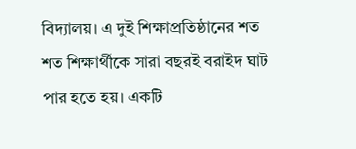বিদ্যালয়। এ দুই শিক্ষাপ্রতিষ্ঠানের শত শত শিক্ষার্থীকে সারা বছরই বরাইদ ঘাট পার হতে হয়। একটি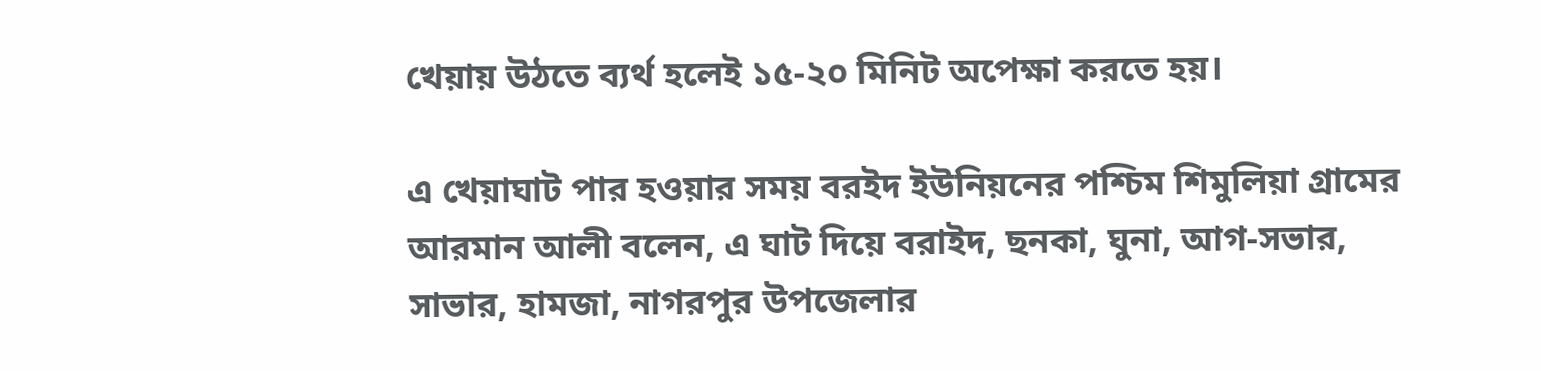খেয়ায় উঠতে ব্যর্থ হলেই ১৫-২০ মিনিট অপেক্ষা করতে হয়।

এ খেয়াঘাট পার হওয়ার সময় বরইদ ইউনিয়নের পশ্চিম শিমুলিয়া গ্রামের আরমান আলী বলেন, এ ঘাট দিয়ে বরাইদ, ছনকা, ঘুনা, আগ-সভার, সাভার, হামজা, নাগরপুর উপজেলার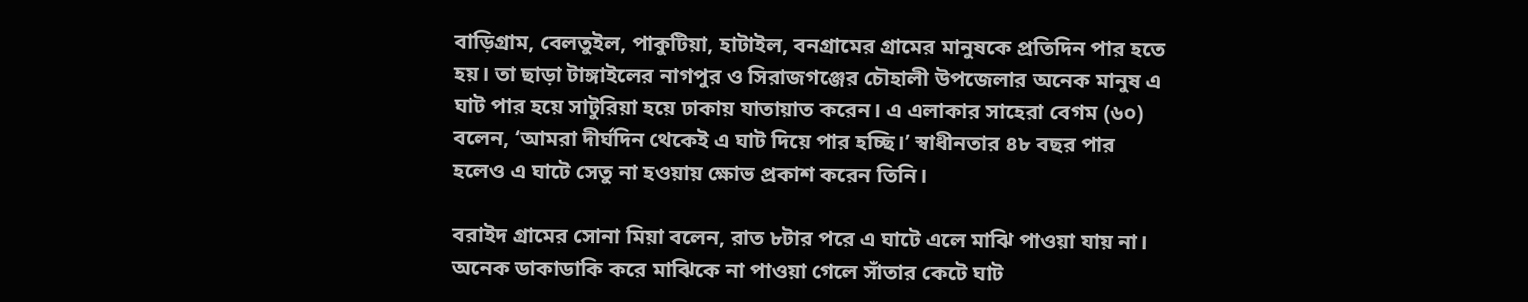বাড়িগ্রাম, বেলতুইল, পাকুটিয়া, হাটাইল, বনগ্রামের গ্রামের মানুষকে প্রতিদিন পার হতে হয়। তা ছাড়া টাঙ্গাইলের নাগপুর ও সিরাজগঞ্জের চৌহালী উপজেলার অনেক মানুষ এ ঘাট পার হয়ে সাটুরিয়া হয়ে ঢাকায় যাতায়াত করেন। এ এলাকার সাহেরা বেগম (৬০) বলেন, ‘আমরা দীর্ঘদিন থেকেই এ ঘাট দিয়ে পার হচ্ছি।’ স্বাধীনতার ৪৮ বছর পার হলেও এ ঘাটে সেতু না হওয়ায় ক্ষোভ প্রকাশ করেন তিনি।

বরাইদ গ্রামের সোনা মিয়া বলেন, রাত ৮টার পরে এ ঘাটে এলে মাঝি পাওয়া যায় না।  অনেক ডাকাডাকি করে মাঝিকে না পাওয়া গেলে সাঁতার কেটে ঘাট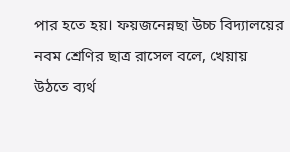পার হতে হয়। ফয়জনেন্নছা উচ্চ বিদ্যালয়ের নবম শ্রেণির ছাত্র রাসেল বলে, খেয়ায় উঠতে ব্যর্থ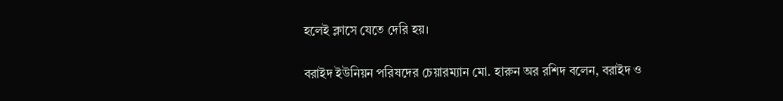হলেই ক্লাসে যেতে দেরি হয়।

বরাইদ ইউনিয়ন পরিষদের চেয়ারম্যান মো. হারুন অর রশিদ বলেন, বরাইদ ও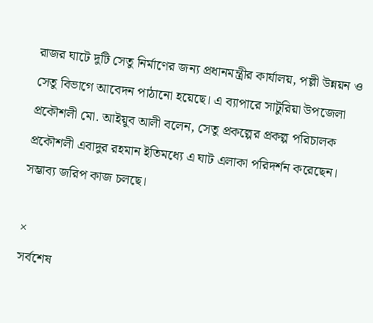রাজর ঘাটে দুটি সেতু নির্মাণের জন্য প্রধানমন্ত্রীর কার্যালয়, পল্লী উন্নয়ন ও সেতু বিভাগে আবেদন পাঠানো হয়েছে। এ ব্যাপারে সাটুরিয়া উপজেলা প্রকৌশলী মো. আইয়ুব আলী বলেন, সেতু প্রকল্পের প্রকল্প পরিচালক প্রকৌশলী এবাদুর রহমান ইতিমধ্যে এ ঘাট এলাকা পরিদর্শন করেছেন। সম্ভাব্য জরিপ কাজ চলছে।

×
সর্বশেষ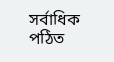সর্বাধিক পঠিত